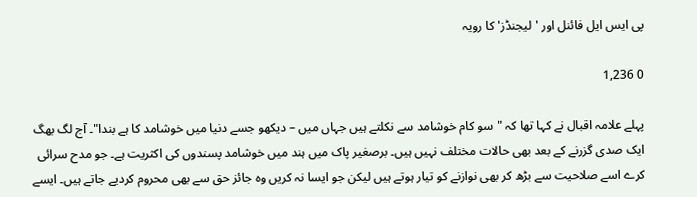پی ایس ایل فائنل اور 'لیجنڈز' کا رویہ

0 1,236

پہلے علامہ اقبال نے کہا تھا کہ "سو کام خوشامد سے نکلتے ہیں جہاں میں – دیکھو جسے دنیا میں خوشامد کا ہے بندا"۔ آج لگ بھگ ایک صدی گزرنے کے بعد بھی حالات مختلف نہیں ہیں۔ برصغیر پاک میں ہند میں خوشامد پسندوں کی اکثریت ہے۔ جو مدح سرائی کرے اسے صلاحیت سے بڑھ کر بھی نوازنے کو تیار ہوتے ہیں لیکن جو ایسا نہ کریں وہ جائز حق سے بھی محروم کردیے جاتے ہیں۔ ایسے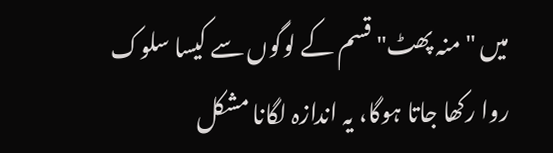میں "منہ پھٹ" قسم کے لوگوں سے کیسا سلوک روا رکھا جاتا ہوگا، یہ اندازہ لگانا مشکل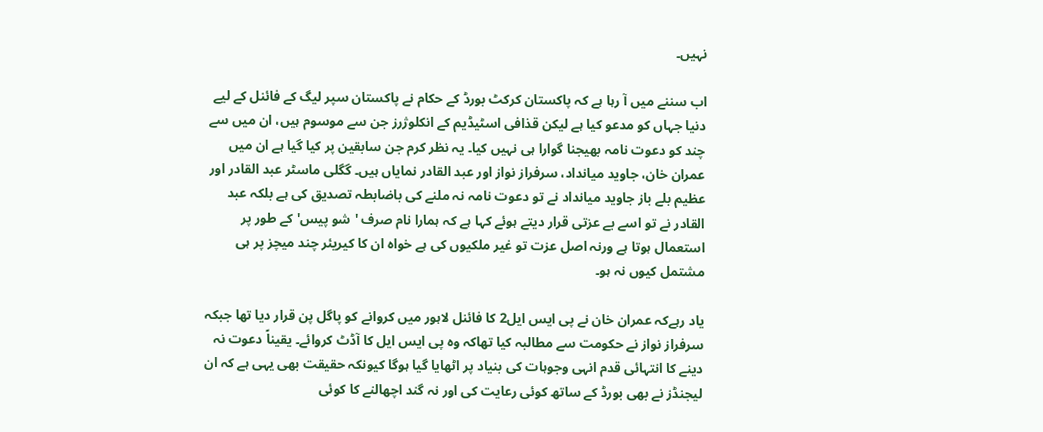نہیں۔

اب سننے میں آ رہا ہے کہ پاکستان کرکٹ بورڈ کے حکام نے پاکستان سپر لیگ کے فائنل کے لیے دنیا جہاں کو مدعو کیا ہے لیکن قذافی اسٹیڈیم کے انکلوژرز جن سے موسوم ہیں، ان میں سے چند کو دعوت نامہ بھیجنا گوارا ہی نہیں کیا۔ یہ نظر کرم جن سابقین پر کیا گیا ہے ان میں عمران خان، جاوید میانداد، سرفراز نواز اور عبد القادر نمایاں ہیں۔ گگلی ماسٹر عبد القادر اور عظیم بلے باز جاوید میانداد نے تو دعوت نامہ نہ ملنے کی باضابطہ تصدیق کی ہے بلکہ عبد القادر نے تو اسے بے عزتی قرار دیتے ہوئے کہا ہے کہ ہمارا نام صرف 'شو پیس' کے طور پر استعمال ہوتا ہے ورنہ اصل عزت تو غیر ملکیوں کی ہے خواہ ان کا کیریئر چند میچز پر ہی مشتمل کیوں نہ ہو۔

یاد رہےکہ عمران خان نے پی ایس ایل2 کا فائنل لاہور میں کروانے کو پاگل پن قرار دیا تھا جبکہ سرفراز نواز نے حکومت سے مطالبہ کیا تھاکہ وہ پی ایس ایل کا آڈٹ کروائے۔ یقیناً دعوت نہ دینے کا انتہائی قدم انہی وجوہات کی بنیاد پر اٹھایا گیا ہوگا کیونکہ حقیقت بھی یہی ہے کہ ان لیجنڈز نے بھی بورڈ کے ساتھ کوئی رعایت کی اور نہ گند اچھالنے کا کوئی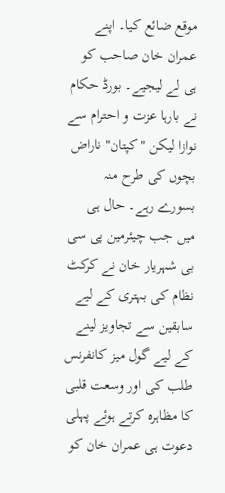موقع ضائع کیا۔ اپنے عمران خان صاحب کو ہی لے لیجیے۔ بورڈ حکام نے بارہا عزت و احترام سے نوازا لیکن "کپتان" ناراض بچوں کی طرح منہ بسورے رہے۔ حال ہی میں جب چیئرمین پی سی بی شہریار خان نے کرکٹ نظام کی بہتری کے لیے سابقین سے تجاویز لینے کے لیے گول میز کانفرنس طلب کی اور وسعت قلبی کا مظاہرہ کرتے ہوئے پہلی دعوت ہی عمران خان کو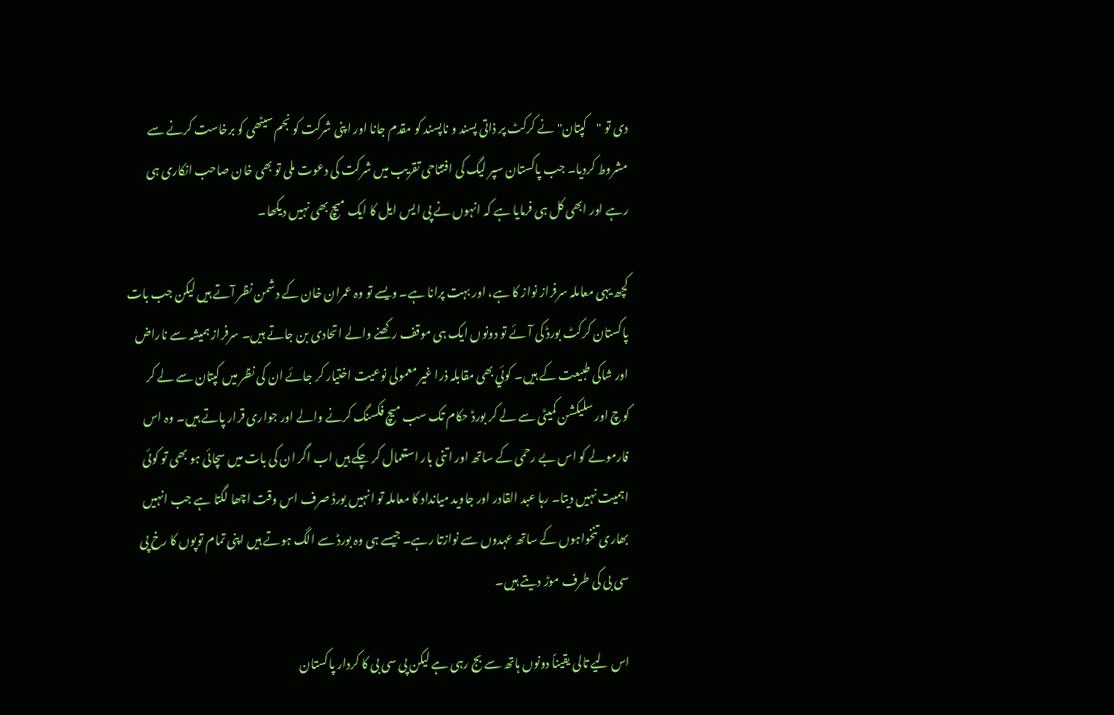دی تو "کپتان" نے کرکٹ پر ذاتی پسند و ناپسند کو مقدم جانا اور اپنی شرکت کو نجم سیٹھی کو برخاست کرنے سے مشروط کردیا۔ جب پاکستان سپر لیگ کی افتتاحی تقریب میں شرکت کی دعوت ملی تو بھی خان صاحب انکاری ہی رہے اور ابھی کل ہی فرمایا ہے کہ انہوں نے پی ایس ایل کا ایک میچ بھی نہیں دیکھا۔

کچھ یہی معاملہ سرفراز نواز کا ہے، اور بہت پرانا ہے۔ ویسے تو وہ عمران خان کے دشمن نظر آتے ہیں لیکن جب بات پاکستان کرکٹ بورڈ کی آئے تو دونوں ایک ہی موقف رکھنے والے اتحادی بن جاتے ہیں۔ سرفراز ہمیشہ سے ناراض اور شاکی طبیعت کے ہیں۔ کوئي بھی مقابلہ ذرا غیر معمولی نوعیت اختیار کر جائے ان کی نظر میں کپتان سے لے کر کوچ اور سلیکشن کمیٹی سے لے کر بورڈ حکام تک سب میچ فکسنگ کرنے والے اور جواری قرار پاتے ہیں۔ وہ اس فارمولے کو اس بے رحمی کے ساتھ اور اتنی بار استعمال کر چکے ہیں اب اگر ان کی بات میں سچائی ہو بھی تو کوئی اہمیت نہیں دیتا۔ رہا عبد القادر اور جاوید میانداد کا معاملہ تو انہیں بورڈ صرف اس وقت اچھا لگتا ہے جب انہیں بھاری تنخواہوں کے ساتھ عہدوں سے نوازتا رہے۔ جیسے ہی وہ بورڈ سے الگ ہوتے ہیں اپنی تمام توپوں کا رخ پی سی بی کی طرف موڑ دیتے ہیں۔

اس لیے تالی یقیناً دونوں ہاتھ سے بج رہی ہے لیکن پی سی بی کا کردار پاکستان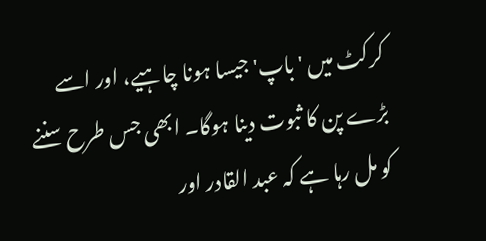کرکٹ میں 'باپ' جیسا ہونا چاہیے، اور اسے بڑے پن کا ثبوت دینا ہوگا۔ ابھی جس طرح سننے کو مل رہا ہے کہ عبد القادر اور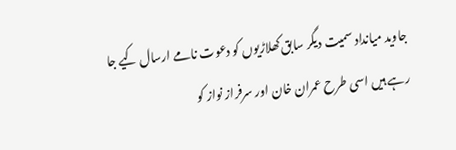جاوید میانداد سمیت دیگر سابق کھلاڑیوں کو دعوت نامے ارسال کیے جا رہے ہیں اسی طرح عمران خان اور سرفراز نواز کو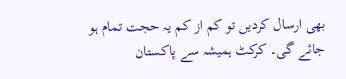بھی ارسال کردیں تو کم از کم یہ حجت تمام ہو جائے گی۔ کرکٹ ہمیشہ سے پاکستان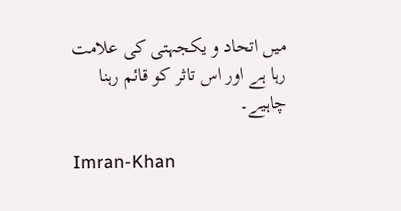میں اتحاد و یکجہتی کی علامت رہا ہے اور اس تاثر کو قائم رہنا چاہیے۔

Imran-Khan